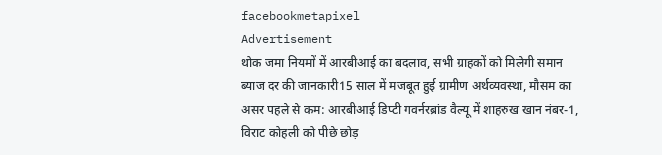facebookmetapixel
Advertisement
थोक जमा नियमों में आरबीआई का बदलाव, सभी ग्राहकों को मिलेगी समान ब्याज दर की जानकारी15 साल में मजबूत हुई ग्रामीण अर्थव्यवस्था, मौसम का असर पहले से कम: आरबीआई डिप्टी गवर्नरब्रांड वैल्यू में शाहरुख खान नंबर-1, विराट कोहली को पीछे छोड़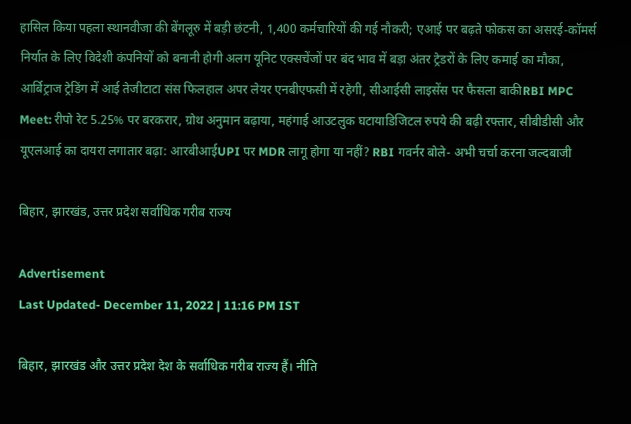हासिल किया पहला स्थानवीजा की बेंगलूरु में बड़ी छंटनी, 1,400 कर्मचारियों की गई नौकरी; एआई पर बढ़ते फोकस का असरई-कॉमर्स निर्यात के लिए विदेशी कंपनियों को बनानी होगी अलग यूनिट एक्सचेंजों पर बंद भाव में बड़ा अंतर ट्रेडरों के लिए कमाई का मौका, आर्बिट्राज ट्रेडिंग में आई तेजीटाटा संस फिलहाल अपर लेयर एनबीएफसी में रहेगी, सीआईसी लाइसेंस पर फैसला बाकीRBI MPC Meet: रीपो रेट 5.25% पर बरकरार, ग्रोथ अनुमान बढ़ाया, महंगाई आउटलुक घटायाडिजिटल रुपये की बढ़ी रफ्तार, सीबीडीसी और यूएलआई का दायरा लगातार बढ़ा: आरबीआईUPI पर MDR लागू होगा या नहीं? RBI गवर्नर बोले- अभी चर्चा करना जल्दबाजी

बिहार, झारखंड, उत्तर प्रदेश सर्वाधिक गरीब राज्य

Advertisement
Last Updated- December 11, 2022 | 11:16 PM IST

बिहार, झारखंड और उत्तर प्रदेश देश के सर्वाधिक गरीब राज्य हैं। नीति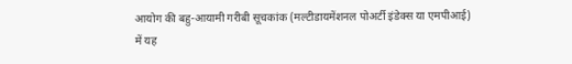आयोग की बहु-आयामी गरीबी सूचकांक (मल्टीडायमेंशनल पोअर्टी इंडेक्स या एमपीआई) में यह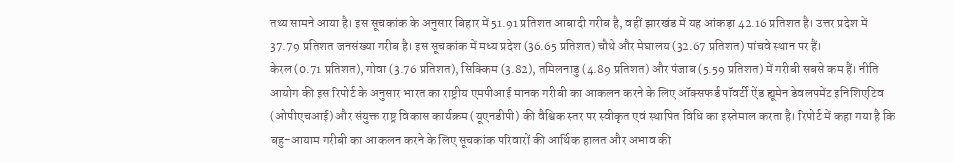तथ्य सामने आया है। इस सूचकांक के अनुसार बिहार में 51.91 प्रतिशत आबादी गरीब है, वहीं झारखंड में यह आंकड़ा 42.16 प्रतिशत है। उत्तर प्रदेश में 37.79 प्रतिशत जनसंख्या गरीब है। इस सूचकांक में मध्य प्रदेश (36.65 प्रतिशत) चौथे और मेघालय (32.67 प्रतिशत) पांचवे स्थान पर हैं।
केरल (0.71 प्रतिशत), गोवा (3.76 प्रतिशत), सिक्किम (3.82), तमिलनाडु (4.89 प्रतिशत) और पंजाब (5.59 प्रतिशत) में गरीबी सबसे कम हैं। नीति आयोग की इस रिपोर्ट के अनुसार भारत का राष्ट्रीय एमपीआई मानक गरीबी का आकलन करने के लिए ऑक्सफर्ड पॉवर्टी ऐंड ह्यूमेन डेवलपमेंट इनिशिएटिव (ओपीएचआई) और संयुक्त राष्ट्र विकास कार्यक्रम (यूएनडीपी) की वैश्विक स्तर पर स्वीकृत एवं स्थापित विधि का इस्तेमाल करता है। रिपोर्ट में कहा गया है कि बहु-आयाम गरीबी का आकलन करने के लिए सूचकांक परिवारों की आर्थिक हालत और अभाव की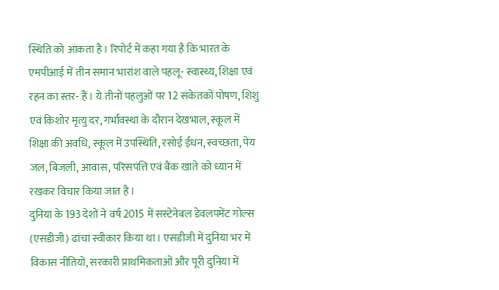स्थिति को आंकता है। रिपोर्ट में कहा गया है कि भारत के एमपीआई में तीन समान भारांश वाले पहलू- स्वास्थ्य, शिक्षा एवं रहन का स्तर- हैं। ये तीनों पहलुओं पर 12 संकेतकों पोषण, शिशु एवं किशोर मृत्यु दर, गर्भावस्था के दौरान देखभाल, स्कूल में शिक्षा की अवधि, स्कूल में उपस्थिति, रसोई ईंधन, स्वच्छता, पेय जल, बिजली, आवास, परिसपंत्ति एवं बैंक खाते को ध्यान में रखकर विचार किया जात है।
दुनिया के 193 देशों ने वर्ष 2015 में सस्टेनेबल डेवलपमेंट गोल्स (एसडीजी) ढांचा स्वीकार किया था। एसडीजी में दुनिया भर में विकास नीतियों, सरकारी प्राथमिकताओं और पूरी दुनिया में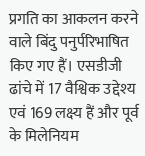प्रगति का आकलन करने वाले बिंदु पनुर्परिभाषित किए गए हैं। एसडीजी ढांचे में 17 वैश्विक उद्देश्य एवं 169 लक्ष्य हैं और पूर्व के मिलेनियम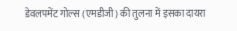डेवलपमेंट गोल्स (एमडीजी) की तुलना में इसका दायरा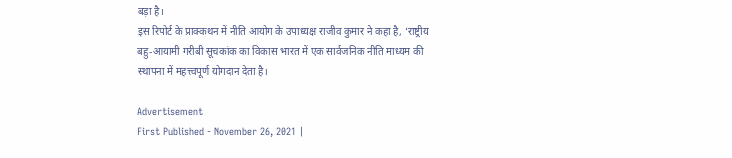बड़ा है।
इस रिपोर्ट के प्राक्कथन में नीति आयोग के उपाध्यक्ष राजीव कुमार ने कहा है, ‘राष्ट्रीय बहु-आयामी गरीबी सूचकांक का विकास भारत में एक सार्वजनिक नीति माध्यम की स्थापना में महत्त्वपूर्ण योगदान देता है।

Advertisement
First Published - November 26, 2021 |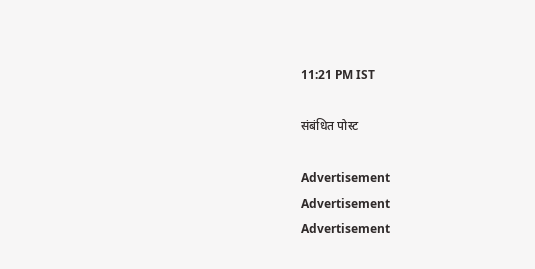11:21 PM IST

संबंधित पोस्ट

Advertisement
Advertisement
Advertisement